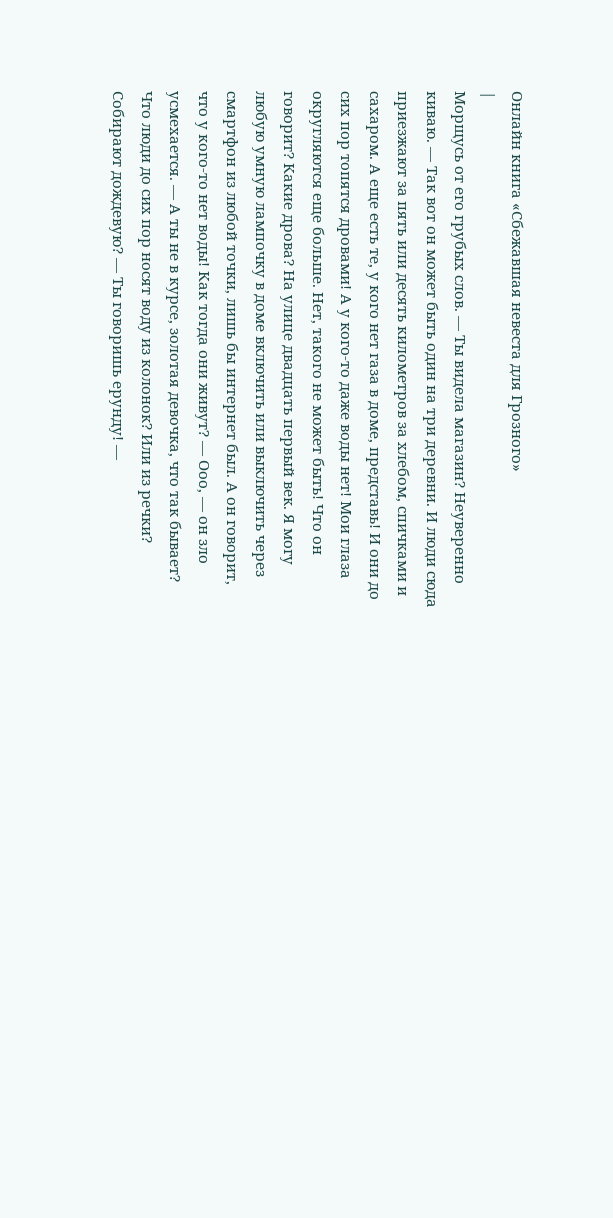Онлайн книга «Сбежавшая невеста для Грозного»
|
Морщусь от его грубых слов. — Ты видела магазин? Неуверенно киваю. — Так вот он может быть один на три деревни. И люди сюда приезжают за пять или десять километров за хлебом, спичками и сахаром. А еще есть те, у кого нет газа в доме, представь! И они до сих пор топятся дровами! А у кого-то даже воды нет! Мои глаза округляются еще больше. Нет, такого не может быть! Что он говорит? Какие дрова? На улице двадцать первый век. Я могу любую умную лампочку в доме включить или выключить через смартфон из любой точки, лишь бы интернет был. А он говорит, что у кого-то нет воды! Как тогда они живут? — Ооо, — он зло усмехается. — А ты не в курсе, золотая девочка, что так бывает? Что люди до сих пор носят воду из колонок? Или из речки? Собирают дождевую? — Ты говоришь ерунду! —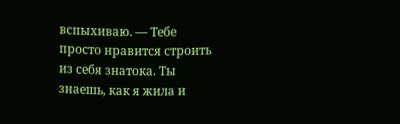вспыхиваю. — Тебе просто нравится строить из себя знатока. Ты знаешь, как я жила и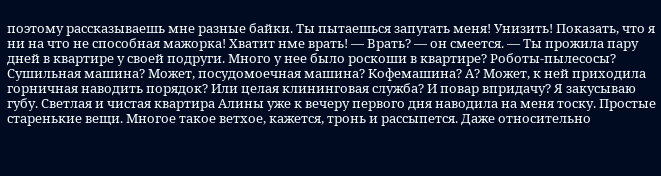поэтому рассказываешь мне разные байки. Ты пытаешься запугать меня! Унизить! Показать, что я ни на что не способная мажорка! Хватит нме врать! — Врать? — он смеется. — Ты прожила пару дней в квартире у своей подруги. Много у нее было роскоши в квартире? Роботы-пылесосы? Сушильная машина? Может, посудомоечная машина? Кофемашина? А? Может, к ней приходила горничная наводить порядок? Или целая клининговая служба? И повар впридачу? Я закусываю губу. Светлая и чистая квартира Алины уже к вечеру первого дня наводила на меня тоску. Простые старенькие вещи. Многое такое ветхое, кажется, тронь и рассыпется. Даже относительно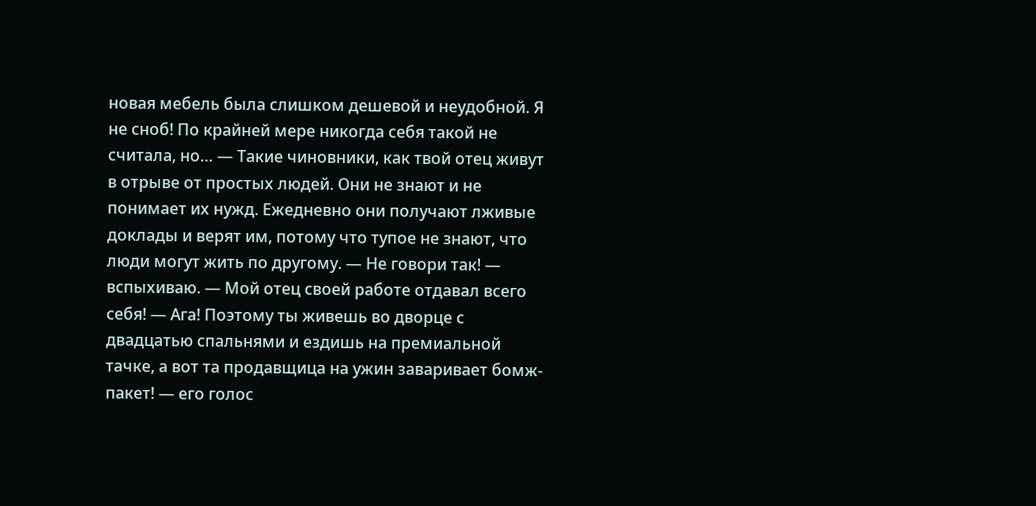новая мебель была слишком дешевой и неудобной. Я не сноб! По крайней мере никогда себя такой не считала, но… — Такие чиновники, как твой отец живут в отрыве от простых людей. Они не знают и не понимает их нужд. Ежедневно они получают лживые доклады и верят им, потому что тупое не знают, что люди могут жить по другому. — Не говори так! — вспыхиваю. — Мой отец своей работе отдавал всего себя! — Ага! Поэтому ты живешь во дворце с двадцатью спальнями и ездишь на премиальной тачке, а вот та продавщица на ужин заваривает бомж-пакет! — его голос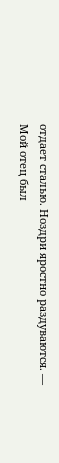отдает сталью. Ноздри яростно раздуваются. — Мой отец был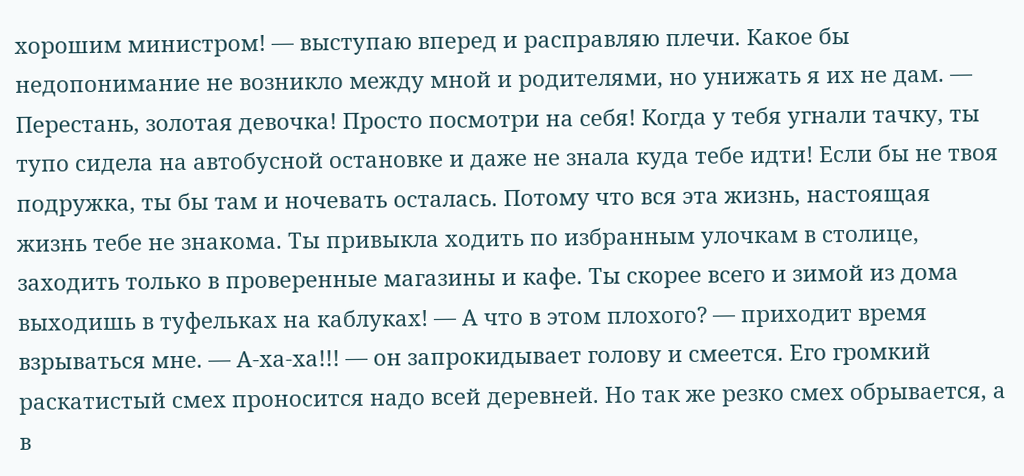хорошим министром! — выступаю вперед и расправляю плечи. Какое бы недопонимание не возникло между мной и родителями, но унижать я их не дам. — Перестань, золотая девочка! Просто посмотри на себя! Когда у тебя угнали тачку, ты тупо сидела на автобусной остановке и даже не знала куда тебе идти! Если бы не твоя подружка, ты бы там и ночевать осталась. Потому что вся эта жизнь, настоящая жизнь тебе не знакома. Ты привыкла ходить по избранным улочкам в столице, заходить только в проверенные магазины и кафе. Ты скорее всего и зимой из дома выходишь в туфельках на каблуках! — А что в этом плохого? — приходит время взрываться мне. — А-ха-ха!!! — он запрокидывает голову и смеется. Его громкий раскатистый смех проносится надо всей деревней. Но так же резко смех обрывается, а в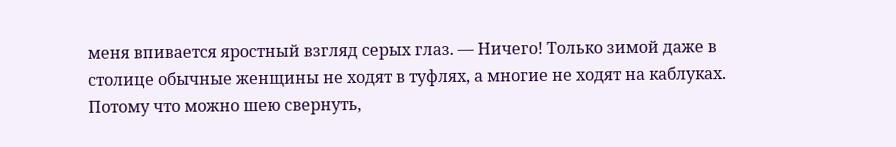меня впивается яростный взгляд серых глаз. — Ничего! Только зимой даже в столице обычные женщины не ходят в туфлях, а многие не ходят на каблуках. Потому что можно шею свернуть,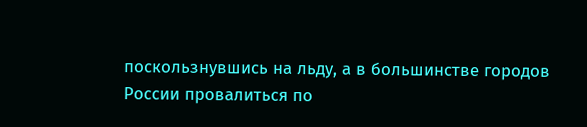поскользнувшись на льду, а в большинстве городов России провалиться по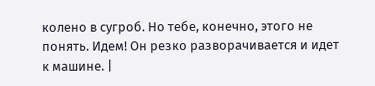колено в сугроб. Но тебе, конечно, этого не понять. Идем! Он резко разворачивается и идет к машине. |